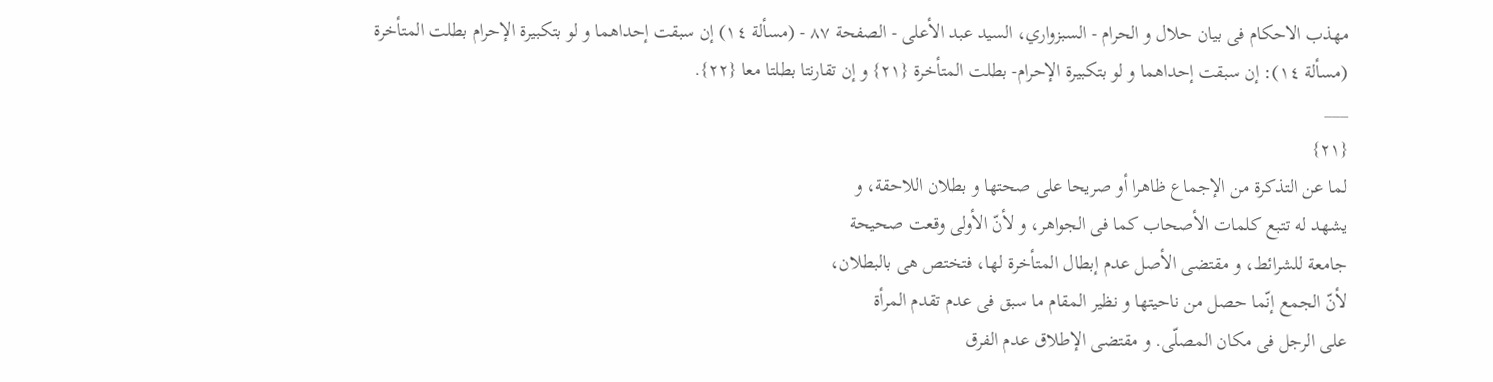مهذب الاحکام فی بیان حلال و الحرام - السبزواري، السيد عبد الأعلى - الصفحة ٨٧ - (مسألة ١٤) إن سبقت إحداهما و لو بتکبیرة الإحرام بطلت المتأخرة
(مسألة ١٤): إن سبقت إحداهما و لو بتکبیرة الإحرام- بطلت المتأخرة {٢١} و إن تقارنتا بطلتا معا {٢٢}.
___
{٢١}
لما عن التذکرة من الإجماع ظاهرا أو صریحا علی صحتها و بطلان اللاحقة، و
یشهد له تتبع کلمات الأصحاب کما فی الجواهر، و لأنّ الأولی وقعت صحیحة
جامعة للشرائط، و مقتضی الأصل عدم إبطال المتأخرة لها، فتختص هی بالبطلان،
لأنّ الجمع إنّما حصل من ناحیتها و نظیر المقام ما سبق فی عدم تقدم المرأة
علی الرجل فی مکان المصلّی. و مقتضی الإطلاق عدم الفرق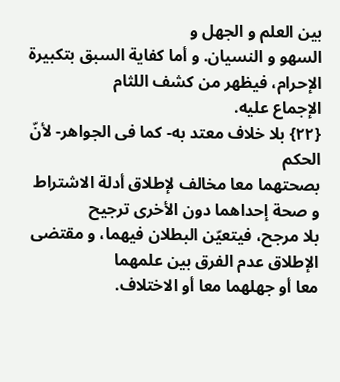بین العلم و الجهل و
السهو و النسیان. و أما کفایة السبق بتکبیرة الإحرام، فیظهر من کشف اللثام
الإجماع علیه.
{٢٢} بلا خلاف معتد به- کما فی الجواهر- لأنّ الحکم
بصحتهما معا مخالف لإطلاق أدلة الاشتراط و صحة إحداهما دون الأخری ترجیح
بلا مرجح، فیتعیّن البطلان فیهما، و مقتضی الإطلاق عدم الفرق بین علمهما
معا أو جهلهما معا أو الاختلاف.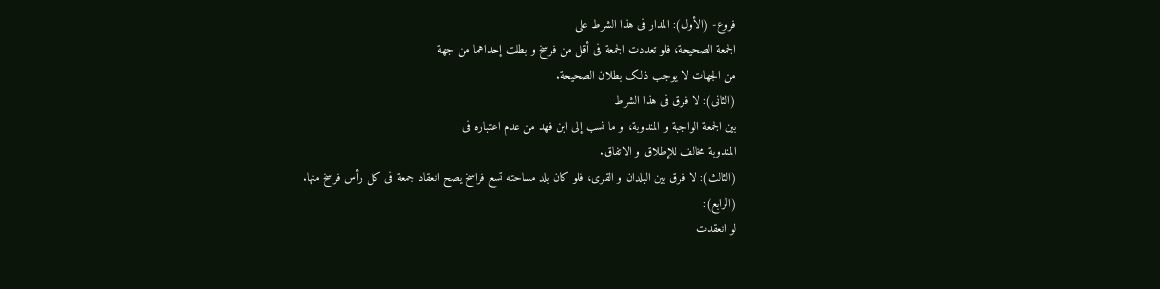فروع- (الأول): المدار فی هذا الشرط علی
الجمعة الصحیحة، فلو تعددت الجمعة فی أقل من فرسخ و بطلت إحداهما من جهة
من الجهات لا یوجب ذلک بطلان الصحیحة.
(الثانی): لا فرق فی هذا الشرط
بین الجمعة الواجبة و المندوبة، و ما نسب إلی ابن فهد من عدم اعتباره فی
المندوبة مخالف للإطلاق و الاتفاق.
(الثالث): لا فرق بین البلدان و القری، فلو کان بلد مساحته تسع فراسخ یصح انعقاد جمعة فی کل رأس فرسخ منها.
(الرابع):
لو انعقدت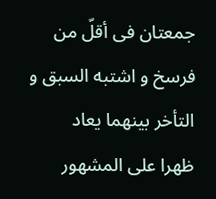جمعتان فی أقلّ من فرسخ و اشتبه السبق و التأخر بینهما یعاد
ظهرا علی المشهور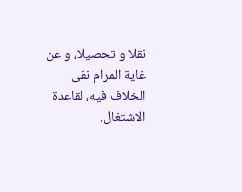نقلا و تحصیلا، و عن غایة المرام نفی الخلاف فیه، لقاعدة
الاشتغال.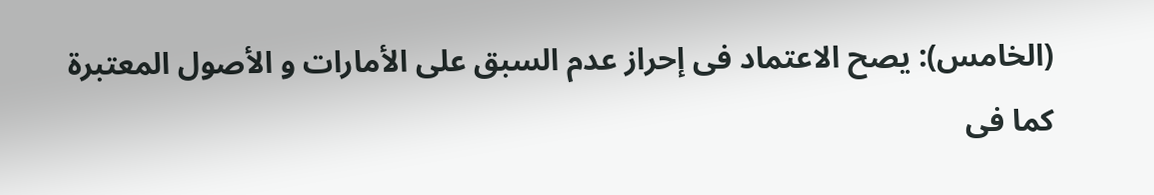(الخامس): یصح الاعتماد فی إحراز عدم السبق علی الأمارات و الأصول المعتبرة کما فی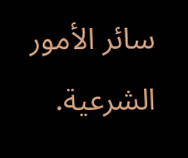سائر الأمور الشرعیة.